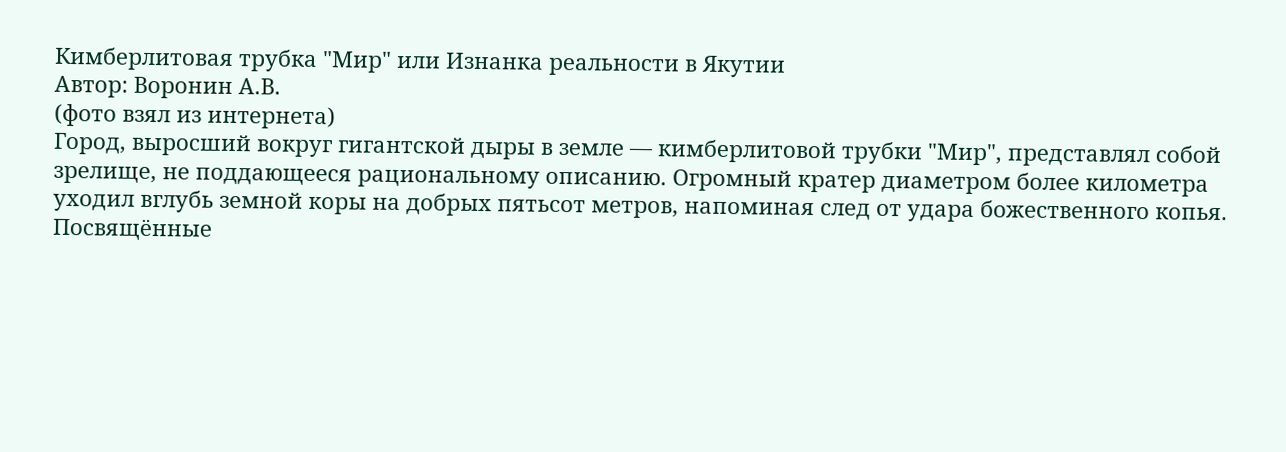Кимберлитовая трубка "Мир" или Изнанка реальности в Якутии
Автор: Воронин А.В.
(фото взял из интернета)
Город, выросший вокруг гигантской дыры в земле — кимберлитовой трубки "Мир", представлял собой зрелище, не поддающееся рациональному описанию. Огромный кратер диаметром более километра уходил вглубь земной коры на добрых пятьсот метров, напоминая след от удара божественного копья.
Посвящённые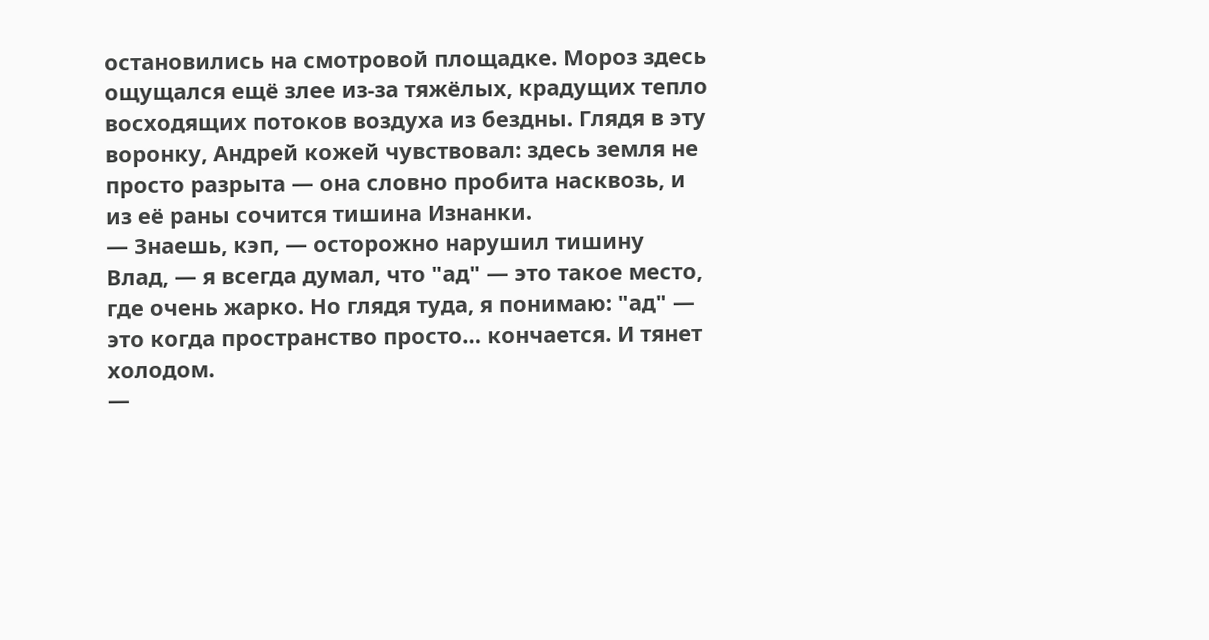остановились на смотровой площадке. Мороз здесь ощущался ещё злее из-за тяжёлых, крадущих тепло восходящих потоков воздуха из бездны. Глядя в эту воронку, Андрей кожей чувствовал: здесь земля не просто разрыта — она словно пробита насквозь, и из её раны сочится тишина Изнанки.
— Знаешь, кэп, — осторожно нарушил тишину Влад, — я всегда думал, что "ад" — это такое место, где очень жарко. Но глядя туда, я понимаю: "ад" — это когда пространство просто… кончается. И тянет холодом.
—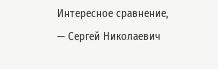Интересное сравнение, — Сергей Николаевич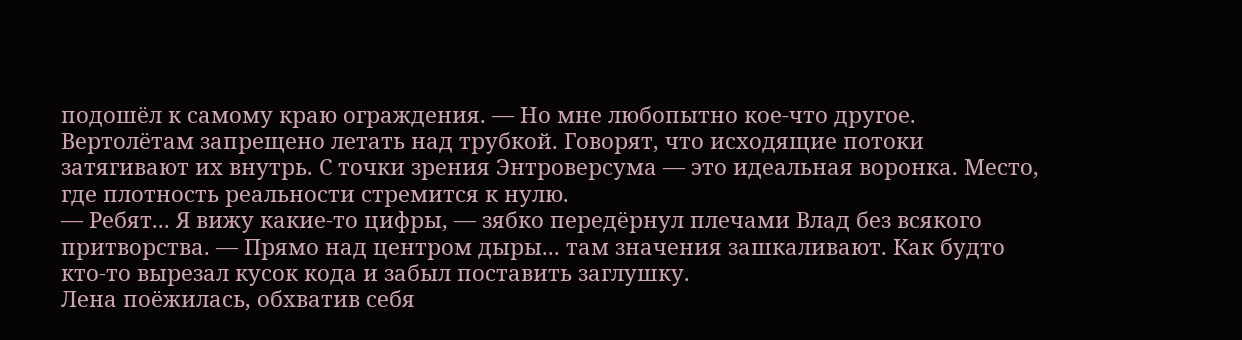подошёл к самому краю ограждения. — Но мне любопытно кое-что другое. Вертолётам запрещено летать над трубкой. Говорят, что исходящие потоки затягивают их внутрь. С точки зрения Энтроверсума — это идеальная воронка. Место, где плотность реальности стремится к нулю.
— Ребят... Я вижу какие-то цифры, — зябко передёрнул плечами Влад без всякого притворства. — Прямо над центром дыры... там значения зашкаливают. Как будто кто-то вырезал кусок кода и забыл поставить заглушку.
Лена поёжилась, обхватив себя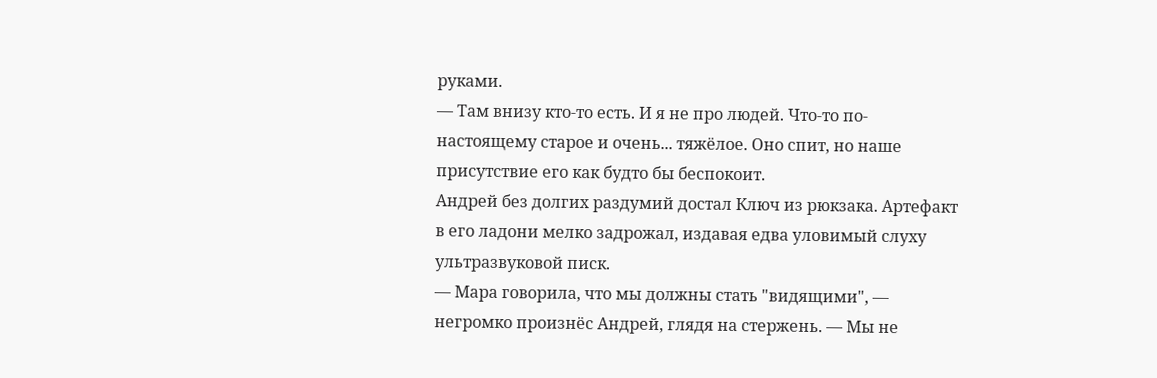руками.
— Там внизу кто-то есть. И я не про людей. Что-то по-настоящему старое и очень... тяжёлое. Оно спит, но наше присутствие его как будто бы беспокоит.
Андрей без долгих раздумий достал Ключ из рюкзака. Артефакт в его ладони мелко задрожал, издавая едва уловимый слуху ультразвуковой писк.
— Мара говорила, что мы должны стать "видящими", — негромко произнёс Андрей, глядя на стержень. — Мы не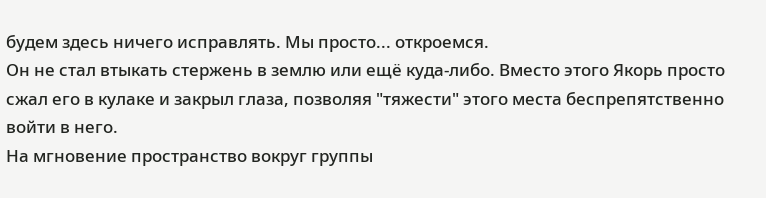будем здесь ничего исправлять. Мы просто... откроемся.
Он не стал втыкать стержень в землю или ещё куда-либо. Вместо этого Якорь просто сжал его в кулаке и закрыл глаза, позволяя "тяжести" этого места беспрепятственно войти в него.
На мгновение пространство вокруг группы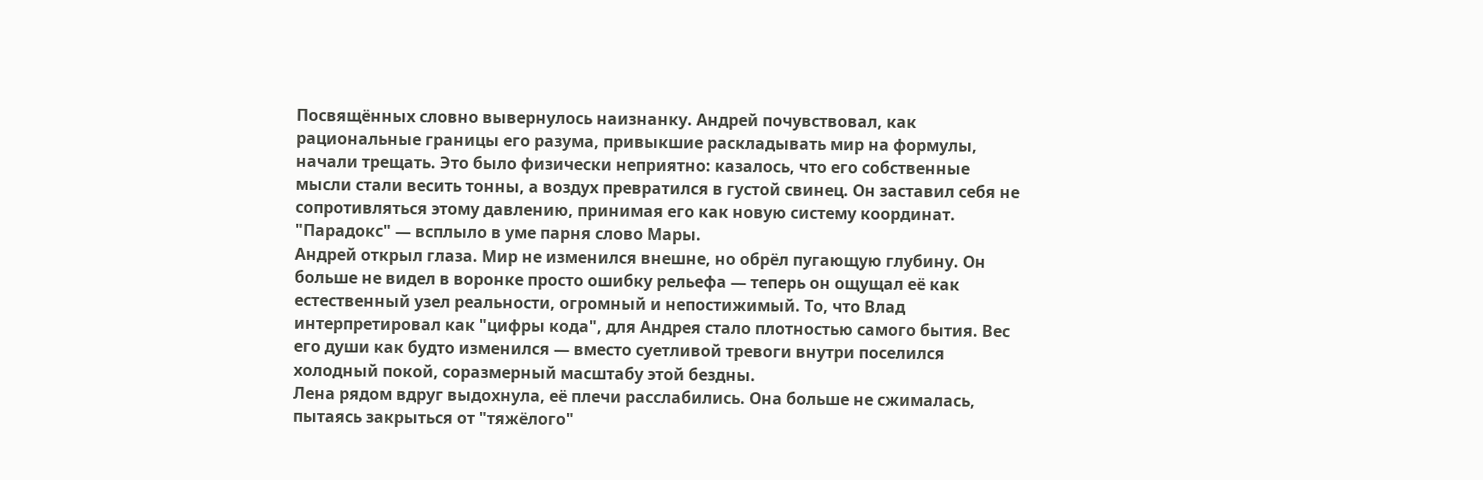Посвящённых словно вывернулось наизнанку. Андрей почувствовал, как рациональные границы его разума, привыкшие раскладывать мир на формулы, начали трещать. Это было физически неприятно: казалось, что его собственные мысли стали весить тонны, а воздух превратился в густой свинец. Он заставил себя не сопротивляться этому давлению, принимая его как новую систему координат.
"Парадокс" — всплыло в уме парня слово Мары.
Андрей открыл глаза. Мир не изменился внешне, но обрёл пугающую глубину. Он больше не видел в воронке просто ошибку рельефа — теперь он ощущал её как естественный узел реальности, огромный и непостижимый. То, что Влад интерпретировал как "цифры кода", для Андрея стало плотностью самого бытия. Вес его души как будто изменился — вместо суетливой тревоги внутри поселился холодный покой, соразмерный масштабу этой бездны.
Лена рядом вдруг выдохнула, её плечи расслабились. Она больше не сжималась, пытаясь закрыться от "тяжёлого"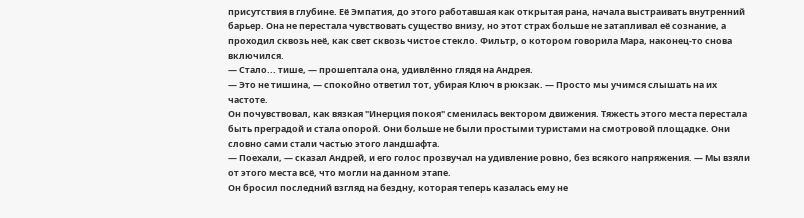присутствия в глубине. Её Эмпатия, до этого работавшая как открытая рана, начала выстраивать внутренний барьер. Она не перестала чувствовать существо внизу, но этот страх больше не затапливал её сознание, а проходил сквозь неё, как свет сквозь чистое стекло. Фильтр, о котором говорила Мара, наконец-то снова включился.
— Стало... тише, — прошептала она, удивлённо глядя на Андрея.
— Это не тишина, — спокойно ответил тот, убирая Ключ в рюкзак. — Просто мы учимся слышать на их частоте.
Он почувствовал, как вязкая "Инерция покоя" сменилась вектором движения. Тяжесть этого места перестала быть преградой и стала опорой. Они больше не были простыми туристами на смотровой площадке. Они словно сами стали частью этого ландшафта.
— Поехали, — сказал Андрей, и его голос прозвучал на удивление ровно, без всякого напряжения. — Мы взяли от этого места всё, что могли на данном этапе.
Он бросил последний взгляд на бездну, которая теперь казалась ему не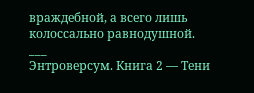враждебной, а всего лишь колоссально равнодушной.
___
Энтроверсум. Книга 2 — Тени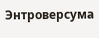Энтроверсума